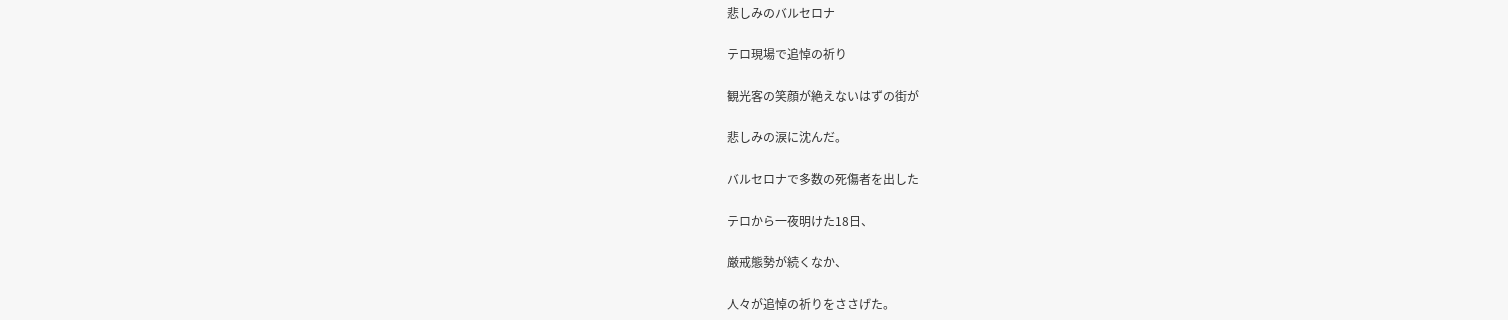悲しみのバルセロナ

テロ現場で追悼の祈り

観光客の笑顔が絶えないはずの街が

悲しみの涙に沈んだ。

バルセロナで多数の死傷者を出した

テロから一夜明けた18日、

厳戒態勢が続くなか、

人々が追悼の祈りをささげた。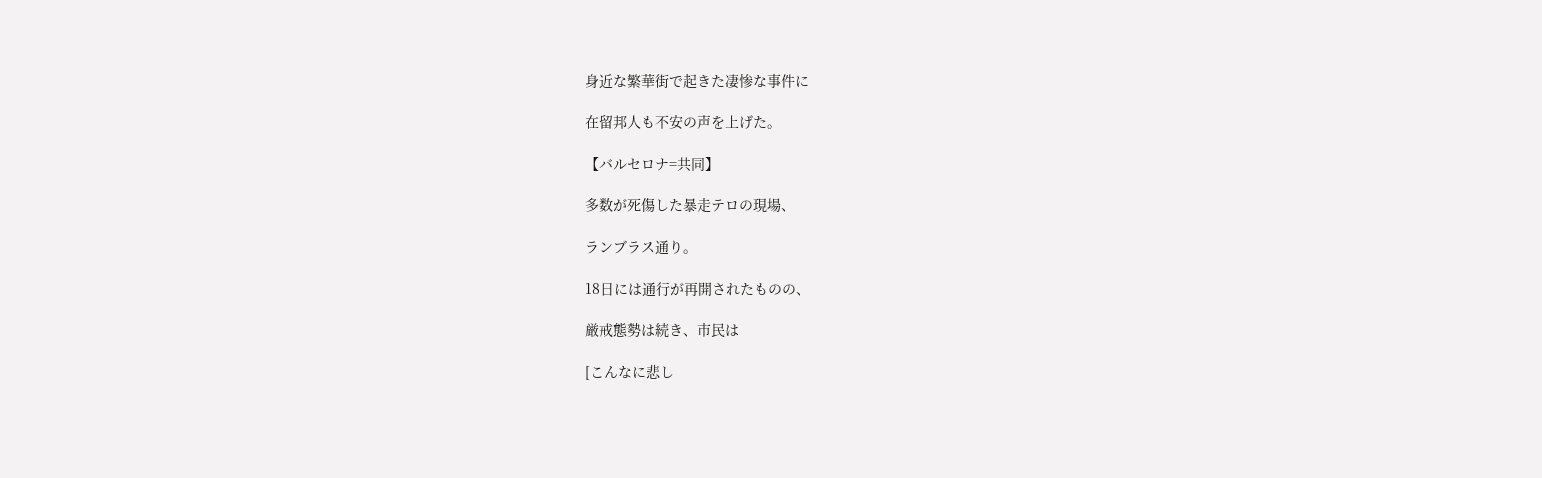身近な繁華街で起きた凄惨な事件に

在留邦人も不安の声を上げた。

【バルセロナ=共同】

多数が死傷した暴走テロの現場、

ランブラス通り。

18日には通行が再開されたものの、

厳戒態勢は続き、市民は

[こんなに悲し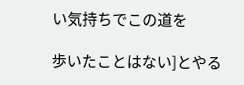い気持ちでこの道を

歩いたことはない]とやる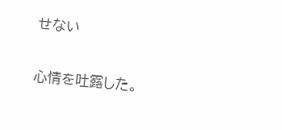せない

心情を吐露した。